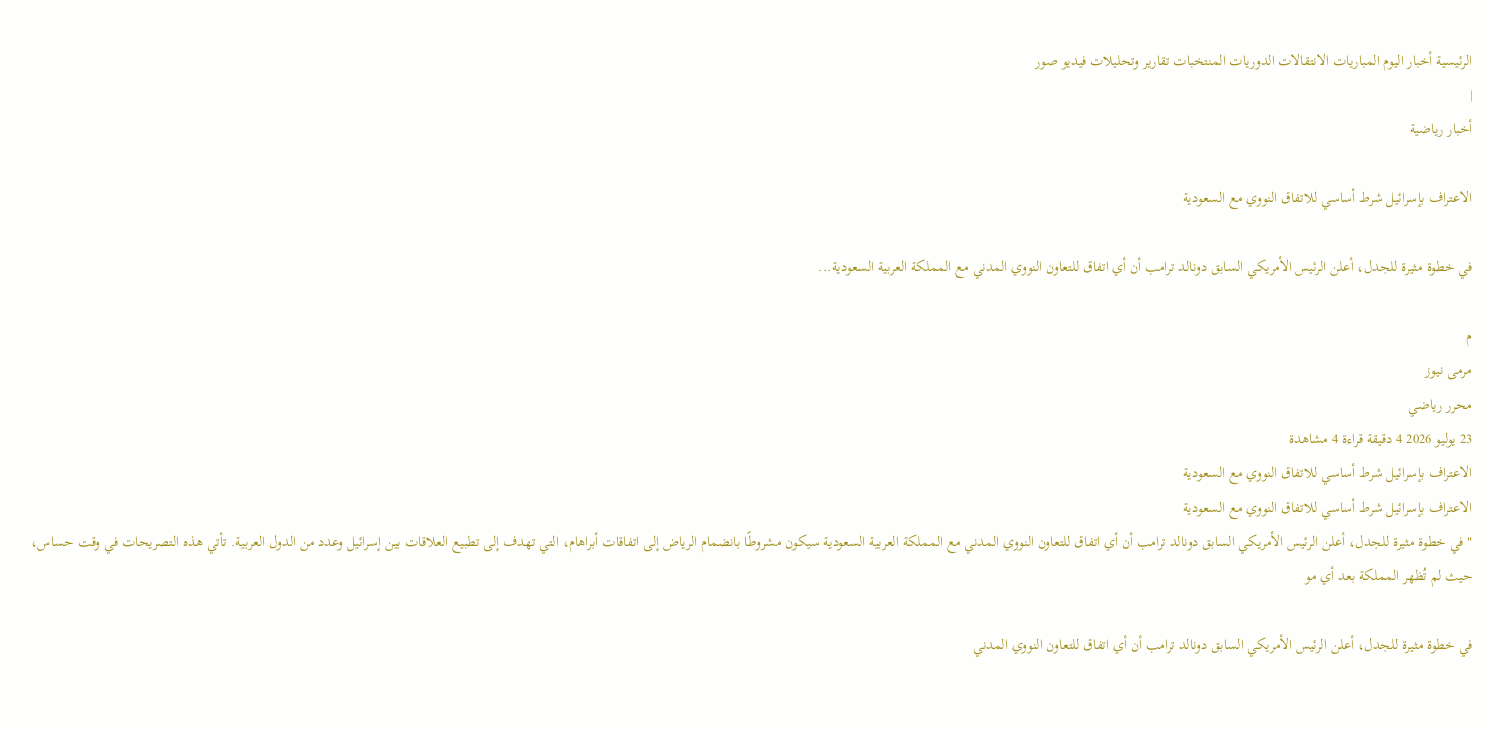الرئيسية أخبار اليوم المباريات الانتقالات الدوريات المنتخبات تقارير وتحليلات فيديو صور
|
أخبار رياضية

الاعتراف بإسرائيل شرط أساسي للاتفاق النووي مع السعودية

في خطوة مثيرة للجدل، أعلن الرئيس الأمريكي السابق دونالد ترامب أن أي اتفاق للتعاون النووي المدني مع المملكة العربية السعودية...

م
مرمى نيوز
محرر رياضي
23 يوليو 2026 4 دقيقة قراءة 4 مشاهدة
الاعتراف بإسرائيل شرط أساسي للاتفاق النووي مع السعودية
الاعتراف بإسرائيل شرط أساسي للاتفاق النووي مع السعودية
" في خطوة مثيرة للجدل، أعلن الرئيس الأمريكي السابق دونالد ترامب أن أي اتفاق للتعاون النووي المدني مع المملكة العربية السعودية سيكون مشروطًا بانضمام الرياض إلى اتفاقات أبراهام، التي تهدف إلى تطبيع العلاقات بين إسرائيل وعدد من الدول العربية. تأتي هذه التصريحات في وقت حساس، حيث لم تُظهر المملكة بعد أي مو

في خطوة مثيرة للجدل، أعلن الرئيس الأمريكي السابق دونالد ترامب أن أي اتفاق للتعاون النووي المدني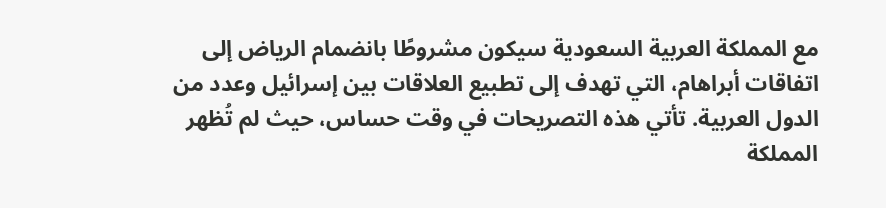مع المملكة العربية السعودية سيكون مشروطًا بانضمام الرياض إلى اتفاقات أبراهام، التي تهدف إلى تطبيع العلاقات بين إسرائيل وعدد من الدول العربية. تأتي هذه التصريحات في وقت حساس، حيث لم تُظهر المملكة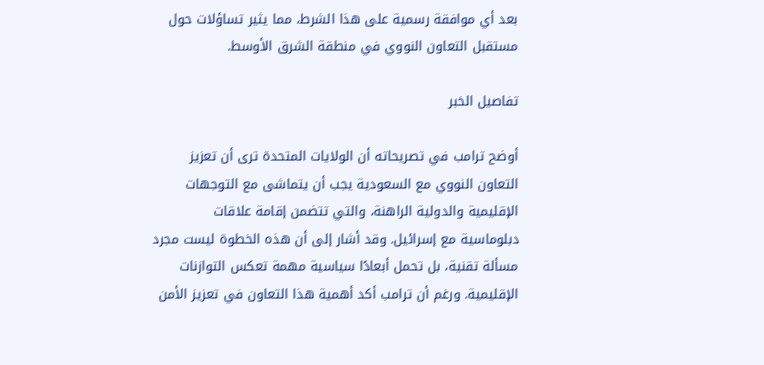بعد أي موافقة رسمية على هذا الشرط، مما يثير تساؤلات حول مستقبل التعاون النووي في منطقة الشرق الأوسط.

تفاصيل الخبر

أوضح ترامب في تصريحاته أن الولايات المتحدة ترى أن تعزيز التعاون النووي مع السعودية يجب أن يتماشى مع التوجهات الإقليمية والدولية الراهنة، والتي تتضمن إقامة علاقات دبلوماسية مع إسرائيل. وقد أشار إلى أن هذه الخطوة ليست مجرد مسألة تقنية، بل تحمل أبعادًا سياسية مهمة تعكس التوازنات الإقليمية. ورغم أن ترامب أكد أهمية هذا التعاون في تعزيز الأمن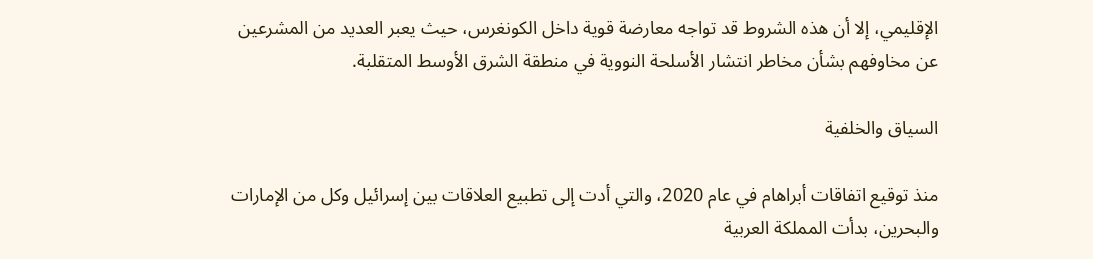الإقليمي، إلا أن هذه الشروط قد تواجه معارضة قوية داخل الكونغرس، حيث يعبر العديد من المشرعين عن مخاوفهم بشأن مخاطر انتشار الأسلحة النووية في منطقة الشرق الأوسط المتقلبة.

السياق والخلفية

منذ توقيع اتفاقات أبراهام في عام 2020، والتي أدت إلى تطبيع العلاقات بين إسرائيل وكل من الإمارات والبحرين، بدأت المملكة العربية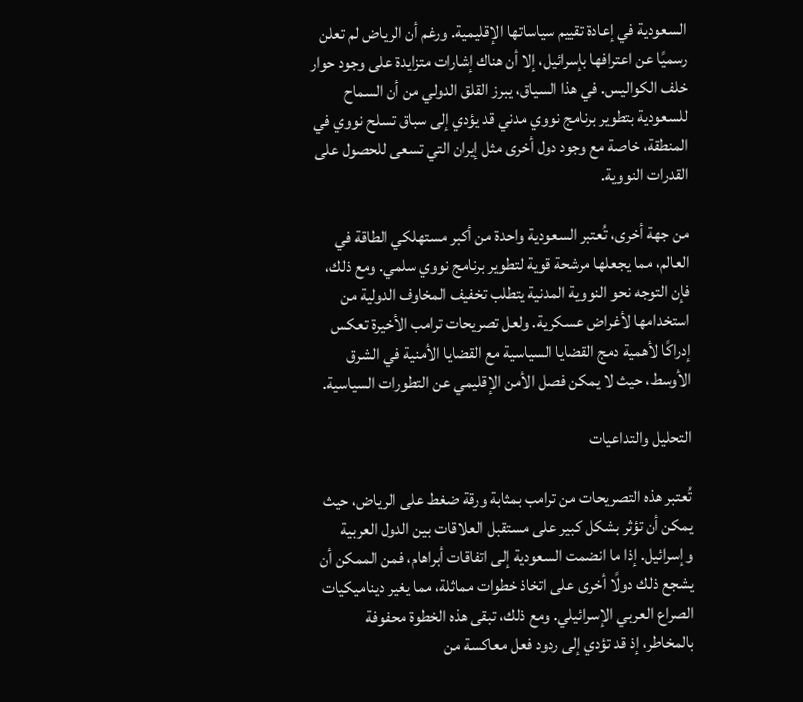السعودية في إعادة تقييم سياساتها الإقليمية. ورغم أن الرياض لم تعلن رسميًا عن اعترافها بإسرائيل، إلا أن هناك إشارات متزايدة على وجود حوار خلف الكواليس. في هذا السياق، يبرز القلق الدولي من أن السماح للسعودية بتطوير برنامج نووي مدني قد يؤدي إلى سباق تسلح نووي في المنطقة، خاصة مع وجود دول أخرى مثل إيران التي تسعى للحصول على القدرات النووية.

من جهة أخرى، تُعتبر السعودية واحدة من أكبر مستهلكي الطاقة في العالم، مما يجعلها مرشحة قوية لتطوير برنامج نووي سلمي. ومع ذلك، فإن التوجه نحو النووية المدنية يتطلب تخفيف المخاوف الدولية من استخدامها لأغراض عسكرية. ولعل تصريحات ترامب الأخيرة تعكس إدراكًا لأهمية دمج القضايا السياسية مع القضايا الأمنية في الشرق الأوسط، حيث لا يمكن فصل الأمن الإقليمي عن التطورات السياسية.

التحليل والتداعيات

تُعتبر هذه التصريحات من ترامب بمثابة ورقة ضغط على الرياض، حيث يمكن أن تؤثر بشكل كبير على مستقبل العلاقات بين الدول العربية وإسرائيل. إذا ما انضمت السعودية إلى اتفاقات أبراهام، فمن الممكن أن يشجع ذلك دولًا أخرى على اتخاذ خطوات مماثلة، مما يغير ديناميكيات الصراع العربي الإسرائيلي. ومع ذلك، تبقى هذه الخطوة محفوفة بالمخاطر، إذ قد تؤدي إلى ردود فعل معاكسة من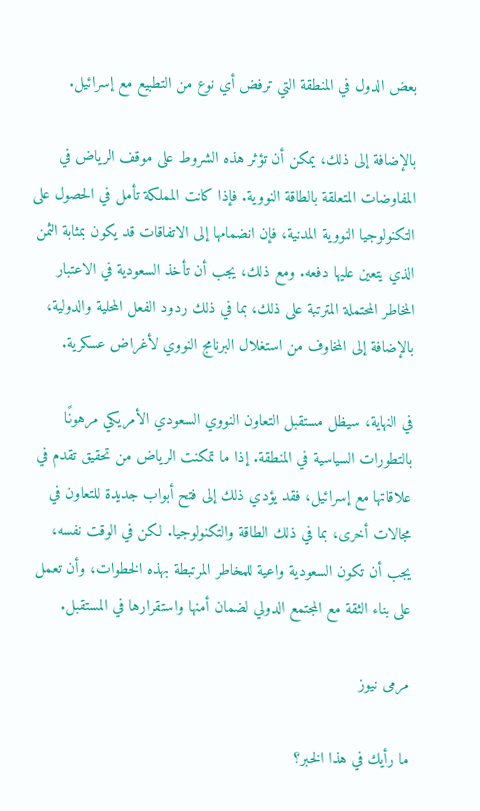بعض الدول في المنطقة التي ترفض أي نوع من التطبيع مع إسرائيل.

بالإضافة إلى ذلك، يمكن أن تؤثر هذه الشروط على موقف الرياض في المفاوضات المتعلقة بالطاقة النووية. فإذا كانت المملكة تأمل في الحصول على التكنولوجيا النووية المدنية، فإن انضمامها إلى الاتفاقات قد يكون بمثابة الثمن الذي يتعين عليها دفعه. ومع ذلك، يجب أن تأخذ السعودية في الاعتبار المخاطر المحتملة المترتبة على ذلك، بما في ذلك ردود الفعل المحلية والدولية، بالإضافة إلى المخاوف من استغلال البرنامج النووي لأغراض عسكرية.

في النهاية، سيظل مستقبل التعاون النووي السعودي الأمريكي مرهونًا بالتطورات السياسية في المنطقة. إذا ما تمكنت الرياض من تحقيق تقدم في علاقاتها مع إسرائيل، فقد يؤدي ذلك إلى فتح أبواب جديدة للتعاون في مجالات أخرى، بما في ذلك الطاقة والتكنولوجيا. لكن في الوقت نفسه، يجب أن تكون السعودية واعية للمخاطر المرتبطة بهذه الخطوات، وأن تعمل على بناء الثقة مع المجتمع الدولي لضمان أمنها واستقرارها في المستقبل.

مرمى نيوز

ما رأيك في هذا الخبر؟